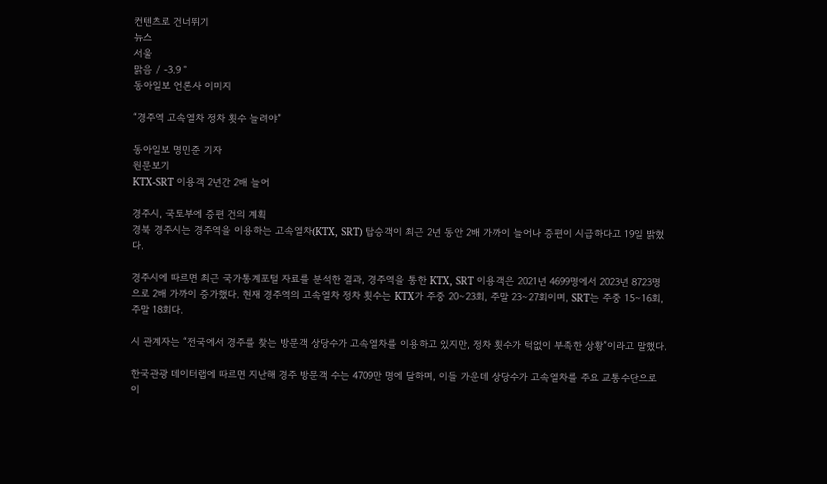컨텐츠로 건너뛰기
뉴스
서울
맑음 / -3.9 °
동아일보 언론사 이미지

“경주역 고속열차 정차 횟수 늘려야”

동아일보 명민준 기자
원문보기
KTX-SRT 이용객 2년간 2배 늘어

경주시, 국토부에 증편 건의 계획
경북 경주시는 경주역을 이용하는 고속열차(KTX, SRT) 탑승객이 최근 2년 동안 2배 가까이 늘어나 증편이 시급하다고 19일 밝혔다.

경주시에 따르면 최근 국가통계포털 자료를 분석한 결과, 경주역을 통한 KTX, SRT 이용객은 2021년 4699명에서 2023년 8723명으로 2배 가까이 증가했다. 현재 경주역의 고속열차 정차 횟수는 KTX가 주중 20∼23회, 주말 23∼27회이며, SRT는 주중 15∼16회, 주말 18회다.

시 관계자는 “전국에서 경주를 찾는 방문객 상당수가 고속열차를 이용하고 있지만, 정차 횟수가 턱없이 부족한 상황”이라고 말했다.

한국관광 데이터랩에 따르면 지난해 경주 방문객 수는 4709만 명에 달하며, 이들 가운데 상당수가 고속열차를 주요 교통수단으로 이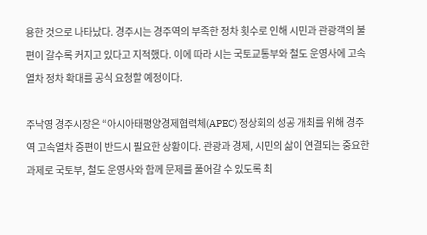용한 것으로 나타났다. 경주시는 경주역의 부족한 정차 횟수로 인해 시민과 관광객의 불편이 갈수록 커지고 있다고 지적했다. 이에 따라 시는 국토교통부와 철도 운영사에 고속열차 정차 확대를 공식 요청할 예정이다.

주낙영 경주시장은 “아시아태평양경제협력체(APEC) 정상회의 성공 개최를 위해 경주역 고속열차 증편이 반드시 필요한 상황이다. 관광과 경제, 시민의 삶이 연결되는 중요한 과제로 국토부, 철도 운영사와 함께 문제를 풀어갈 수 있도록 최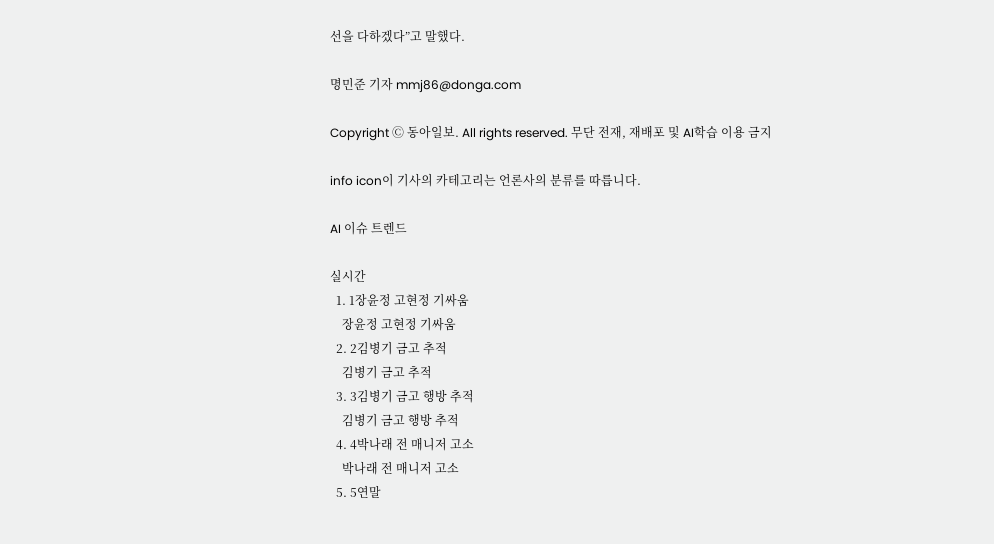선을 다하겠다”고 말했다.

명민준 기자 mmj86@donga.com

Copyright Ⓒ 동아일보. All rights reserved. 무단 전재, 재배포 및 AI학습 이용 금지

info icon이 기사의 카테고리는 언론사의 분류를 따릅니다.

AI 이슈 트렌드

실시간
  1. 1장윤정 고현정 기싸움
    장윤정 고현정 기싸움
  2. 2김병기 금고 추적
    김병기 금고 추적
  3. 3김병기 금고 행방 추적
    김병기 금고 행방 추적
  4. 4박나래 전 매니저 고소
    박나래 전 매니저 고소
  5. 5연말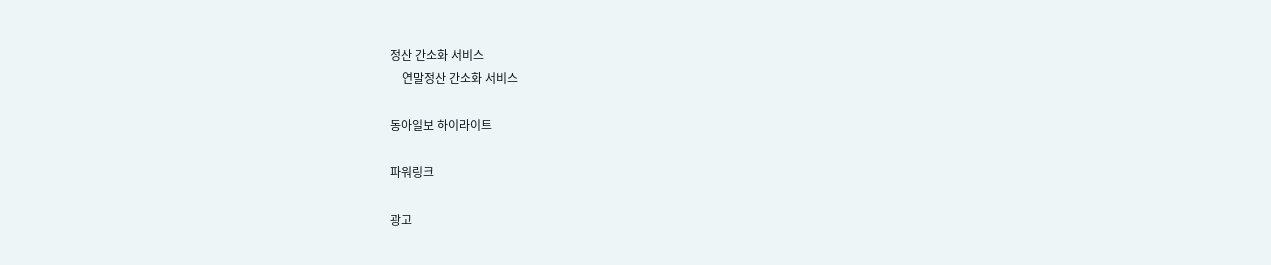정산 간소화 서비스
    연말정산 간소화 서비스

동아일보 하이라이트

파워링크

광고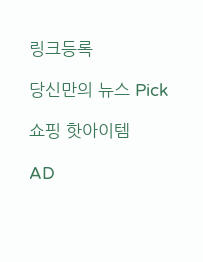링크등록

당신만의 뉴스 Pick

쇼핑 핫아이템

AD